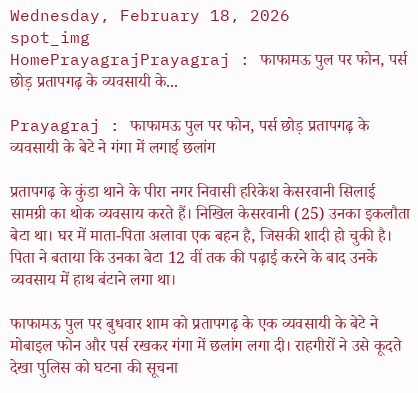Wednesday, February 18, 2026
spot_img
HomePrayagrajPrayagraj : फाफामऊ पुल पर फोन, पर्स छोड़ प्रतापगढ़ के व्यवसायी के...

Prayagraj : फाफामऊ पुल पर फोन, पर्स छोड़ प्रतापगढ़ के व्यवसायी के बेटे ने गंगा में लगाई छलांग

प्रतापगढ़ के कुंडा थाने के पीरा नगर निवासी हरिकेश केसरवानी सिलाई सामग्री का थोक व्यवसाय करते हैं। निखिल केसरवानी (25) उनका इकलौता बेटा था। घर में माता-पिता अलावा एक बहन है, जिसकी शादी हो चुकी है। पिता ने बताया कि उनका बेटा 12 वीं तक की पढ़ाई करने के बाद उनके व्यवसाय में हाथ बंटाने लगा था।

फाफामऊ पुल पर बुधवार शाम को प्रतापगढ़ के एक व्यवसायी के बेटे ने मोबाइल फोन और पर्स रखकर गंगा में छलांग लगा दी। राहगीरों ने उसे कूदते देखा पुलिस को घटना की सूचना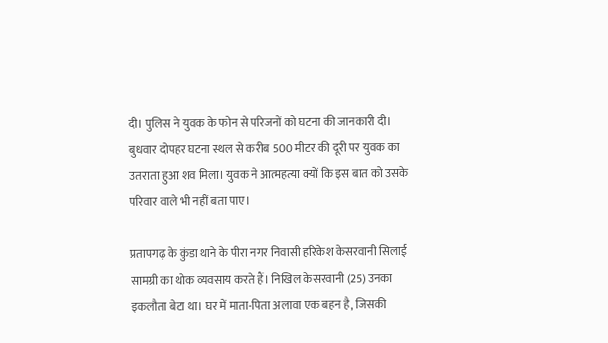दी। पुलिस ने युवक के फोन से परिजनों को घटना की जानकारी दी। बुधवार दोपहर घटना स्थल से करीब 500 मीटर की दूरी पर युवक का उतराता हुआ शव मिला। युवक ने आत्महत्या क्यों कि इस बात को उसके परिवार वाले भी नहीं बता पाए।

प्रतापगढ़ के कुंडा थाने के पीरा नगर निवासी हरिकेश केसरवानी सिलाई सामग्री का थोक व्यवसाय करते हैं। निखिल केसरवानी (25) उनका इकलौता बेटा था। घर में माता-पिता अलावा एक बहन है, जिसकी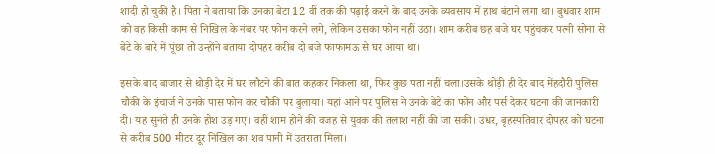शादी हो चुकी है। पिता ने बताया कि उनका बेटा 12 वीं तक की पढ़ाई करने के बाद उनके व्यवसाय में हाथ बंटाने लगा था। बुधवार शाम को वह किसी काम से निखिल के नंबर पर फोन करने लगे, लेकिन उसका फोन नहीं उठा। शाम करीब छह बजे घर पहुंचकर पत्नी सोना से बेटे के बारे में पूंछा तो उन्होंने बताया दोपहर करीब दो बजे फाफामऊ से घर आया था।

इसके बाद बाजार से थोड़ी देर में घर लौटने की बात कहकर निकला था, फिर कुछ पता नहीं चला।उसके थोड़ी ही देर बाद मेंहदौरी पुलिस चौकी के इंचार्ज ने उनके पास फोन कर चौकी पर बुलाया। यहां आने पर पुलिस ने उनके बेटे का फोन और पर्स देकर घटना की जानकारी दी। यह सुनते ही उनके होश उड़ गए। वहीं शाम होने की वजह से युवक की तलाश नहीं की जा सकी। उधर, बृहस्पतिवार दोपहर को घटना से करीब 500 मीटर दूर निखिल का शव पानी में उतराता मिला।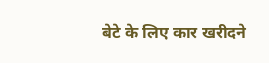बेटे के लिए कार खरीदने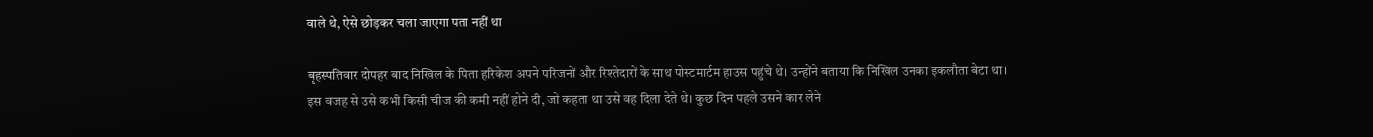वाले थे, ऐसे छोड़कर चला जाएगा पता नहीं था

बृहस्पतिवार दोपहर बाद निखिल के पिता हरिकेश अपने परिजनों और रिश्तेदारों के साथ पोस्टमार्टम हाउस पहुंचे थे। उन्होंने बताया कि निखिल उनका इकलौता बेटा था। इस वजह से उसे कभी किसी चीज की कमी नहीं होने दी, जो कहता था उसे वह दिला देते थे। कुछ दिन पहले उसने कार लेने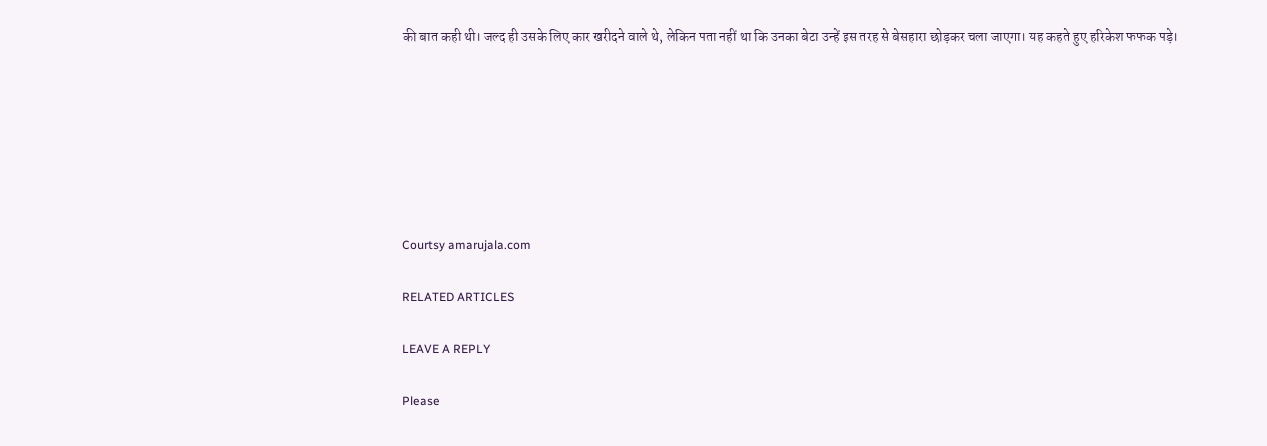की बात कही थी। जल्द ही उसके लिए कार खरीदने वाले थे, लेकिन पता नहीं था कि उनका बेटा उन्हें इस तरह से बेसहारा छोड़कर चला जाएगा। यह कहते हुए हरिकेश फफक पड़े।







Courtsy amarujala.com

RELATED ARTICLES

LEAVE A REPLY

Please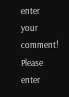enter your comment!
Please enter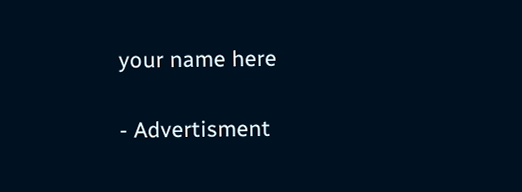your name here

- Advertisment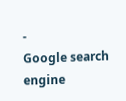-
Google search engine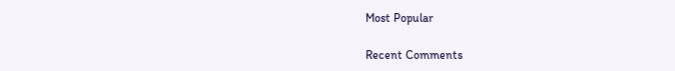Most Popular

Recent Comments